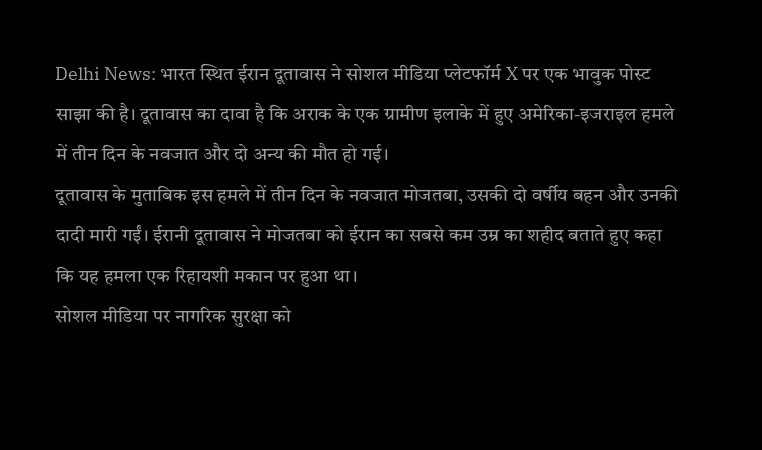Delhi News: भारत स्थित ईरान दूतावास ने सोशल मीडिया प्लेटफॉर्म X पर एक भावुक पोस्ट साझा की है। दूतावास का दावा है कि अराक के एक ग्रामीण इलाके में हुए अमेरिका-इजराइल हमले में तीन दिन के नवजात और दो अन्य की मौत हो गई।
दूतावास के मुताबिक इस हमले में तीन दिन के नवजात मोजतबा, उसकी दो वर्षीय बहन और उनकी दादी मारी गईं। ईरानी दूतावास ने मोजतबा को ईरान का सबसे कम उम्र का शहीद बताते हुए कहा कि यह हमला एक रिहायशी मकान पर हुआ था।
सोशल मीडिया पर नागरिक सुरक्षा को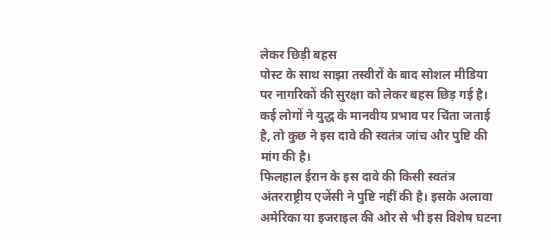लेकर छिड़ी बहस
पोस्ट के साथ साझा तस्वीरों के बाद सोशल मीडिया पर नागरिकों की सुरक्षा को लेकर बहस छिड़ गई है। कई लोगों ने युद्ध के मानवीय प्रभाव पर चिंता जताई है, तो कुछ ने इस दावे की स्वतंत्र जांच और पुष्टि की मांग की है।
फिलहाल ईरान के इस दावे की किसी स्वतंत्र अंतरराष्ट्रीय एजेंसी ने पुष्टि नहीं की है। इसके अलावा अमेरिका या इजराइल की ओर से भी इस विशेष घटना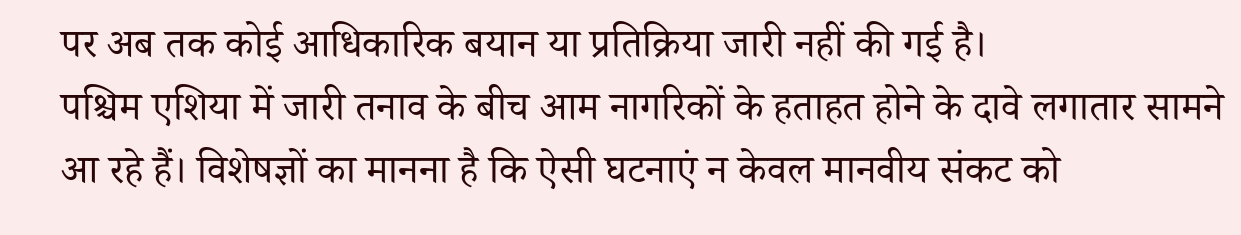पर अब तक कोई आधिकारिक बयान या प्रतिक्रिया जारी नहीं की गई है।
पश्चिम एशिया में जारी तनाव के बीच आम नागरिकों के हताहत होने के दावे लगातार सामने आ रहे हैं। विशेषज्ञों का मानना है कि ऐसी घटनाएं न केवल मानवीय संकट को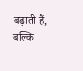बढ़ाती हैं, बल्कि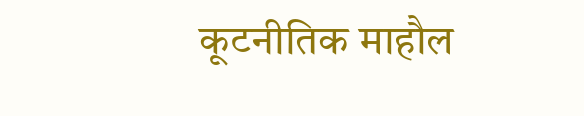कूटनीतिक माहौल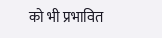को भी प्रभावित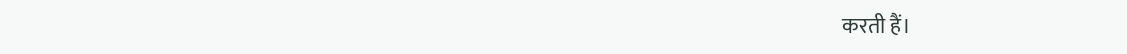करती हैं।